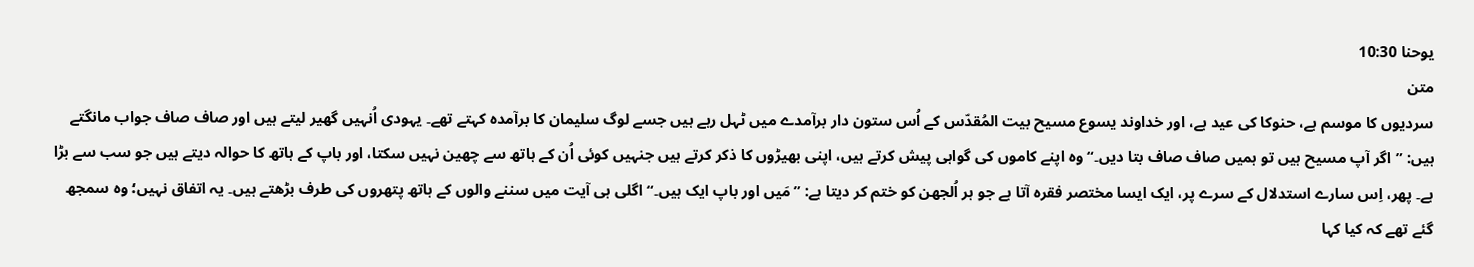یوحنا 10:30
متن
سردیوں کا موسم ہے، حنوکا کی عید ہے، اور خداوند یسوع مسیح بیت المُقدّس کے اُس ستون دار برآمدے میں ٹہل رہے ہیں جسے لوگ سلیمان کا برآمدہ کہتے تھے۔ یہودی اُنہیں گھیر لیتے ہیں اور صاف صاف جواب مانگتے ہیں: ”اگر آپ مسیح ہیں تو ہمیں صاف صاف بتا دیں۔“ وہ اپنے کاموں کی گواہی پیش کرتے ہیں، اپنی بھیڑوں کا ذکر کرتے ہیں جنہیں کوئی اُن کے ہاتھ سے چھین نہیں سکتا، اور باپ کے ہاتھ کا حوالہ دیتے ہیں جو سب سے بڑا ہے۔ پھر، اِس سارے استدلال کے سرے پر، ایک ایسا مختصر فقرہ آتا ہے جو ہر اُلجھن کو ختم کر دیتا ہے: ”مَیں اور باپ ایک ہیں۔“ اگلی ہی آیت میں سننے والوں کے ہاتھ پتھروں کی طرف بڑھتے ہیں۔ یہ اتفاق نہیں؛ وہ سمجھ گئے تھے کہ کیا کہا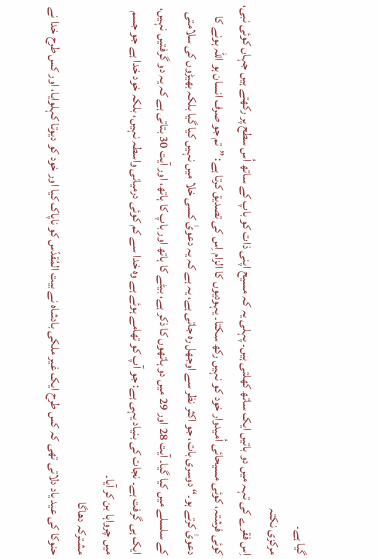گیا ہے۔
مرکزی نکتہ
اِس فقرے کی تہہ میں دو باتیں ایک ساتھ کھلتی ہیں۔ پہلی یہ کہ مسیح اپنی ذات کو باپ کے ساتھ اُس سطح پر رکھتے ہیں جہاں کوئی نبی، کوئی فرشتہ، کوئی مسیحائی اُمیدوار خود کو نہیں رکھ سکتا۔ یہودیوں کا الزام اِس کی تصدیق کرتا ہے: ”تم جو صرف انسان ہو اللہ ہونے کا دعویٰ کرتے ہو۔“ دوسری بات، جو اکثر نظر سے اوجھل رہ جاتی ہے، یہ ہے کہ یہ دعویٰ کسی خلا میں نہیں کیا گیا بلکہ بھیڑوں کی سلامتی کے سلسلے میں کیا گیا۔ آیت 28 اور 29 میں دو ہاتھوں کا ذکر ہے، بیٹے کا ہاتھ اور باپ کا ہاتھ، اور آیت 30 بتاتی ہے کہ یہ دو گرفتیں نہیں، ایک ہی گرفت ہے۔ نجات کی بنیاد یہی ہے: جو آپ کو تھامے ہوئے ہے وہ خدا سے کم کوئی درمیانی واسطہ نہیں، بلکہ خود خدا ہے جو جسم میں چرواہا بن کر آیا۔
مشترکہ دھاگا
حنوکا کی عید یاد دلاتی تھی کہ کس طرح ایک غیر ملکی بادشاہ نے بیت المُقدّس کو ناپاک کیا اور خود کو دیوتا کہلوایا، اور کس طرح خدا نے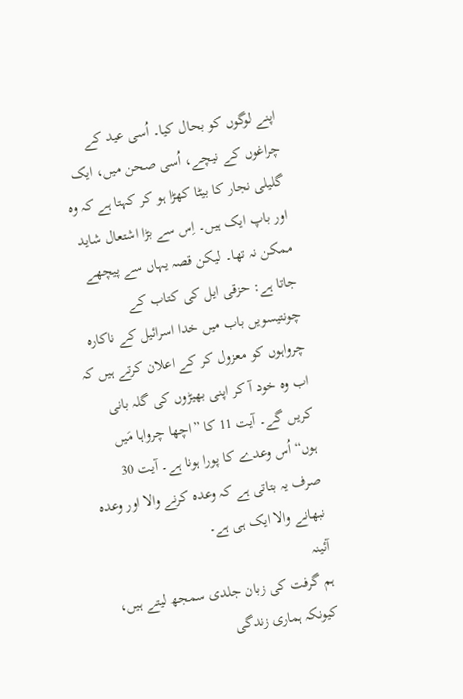اپنے لوگوں کو بحال کیا۔ اُسی عید کے چراغوں کے نیچے، اُسی صحن میں، ایک گلیلی نجار کا بیٹا کھڑا ہو کر کہتا ہے کہ وہ اور باپ ایک ہیں۔ اِس سے بڑا اشتعال شاید ممکن نہ تھا۔ لیکن قصہ یہاں سے پیچھے جاتا ہے: حزقی ایل کی کتاب کے چونتیسویں باب میں خدا اسرائیل کے ناکارہ چرواہوں کو معزول کر کے اعلان کرتے ہیں کہ اب وہ خود آ کر اپنی بھیڑوں کی گلہ بانی کریں گے۔ آیت 11 کا ”اچھا چرواہا مَیں ہوں“ اُس وعدے کا پورا ہونا ہے۔ آیت 30 صرف یہ بتاتی ہے کہ وعدہ کرنے والا اور وعدہ نبھانے والا ایک ہی ہے۔
آئینہ
ہم گرفت کی زبان جلدی سمجھ لیتے ہیں، کیونکہ ہماری زندگی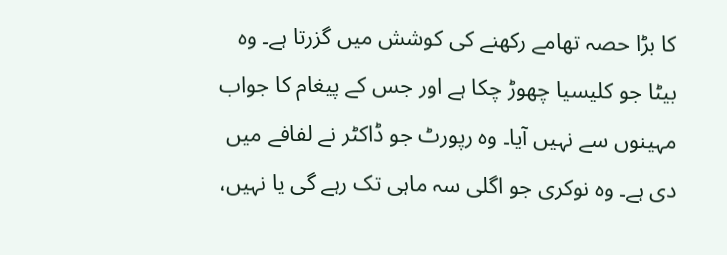کا بڑا حصہ تھامے رکھنے کی کوشش میں گزرتا ہے۔ وہ بیٹا جو کلیسیا چھوڑ چکا ہے اور جس کے پیغام کا جواب مہینوں سے نہیں آیا۔ وہ رپورٹ جو ڈاکٹر نے لفافے میں دی ہے۔ وہ نوکری جو اگلی سہ ماہی تک رہے گی یا نہیں،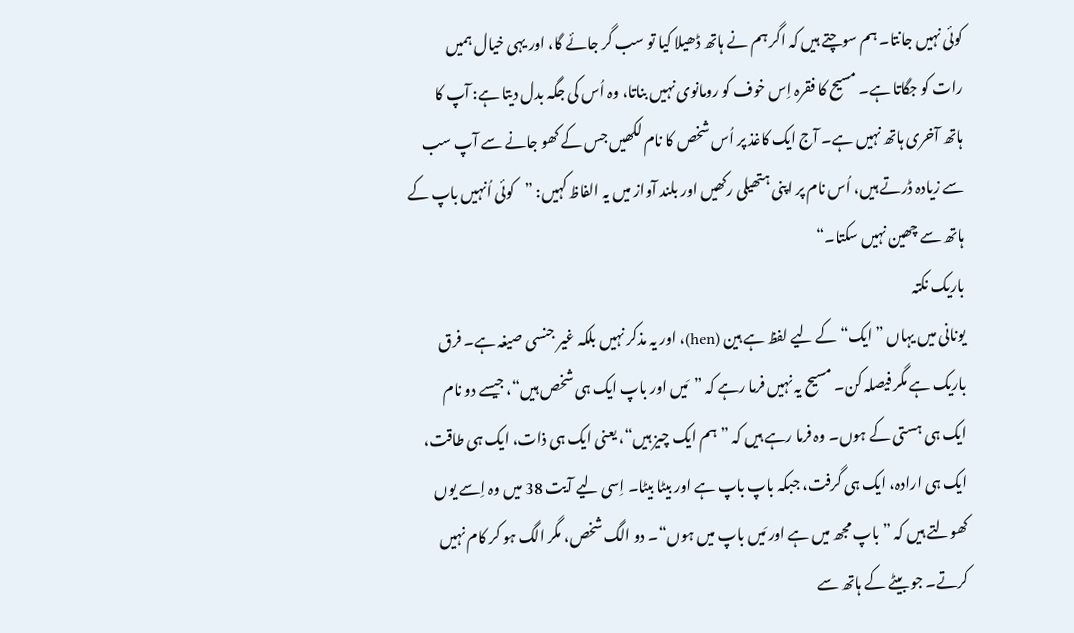کوئی نہیں جانتا۔ ہم سوچتے ہیں کہ اگر ہم نے ہاتھ ڈھیلا کیا تو سب گر جائے گا، اور یہی خیال ہمیں رات کو جگاتا ہے۔ مسیح کا فقرہ اِس خوف کو رومانوی نہیں بناتا، وہ اُس کی جگہ بدل دیتا ہے: آپ کا ہاتھ آخری ہاتھ نہیں ہے۔ آج ایک کاغذ پر اُس شخص کا نام لکھیں جس کے کھو جانے سے آپ سب سے زیادہ ڈرتے ہیں، اُس نام پر اپنی ہتھیلی رکھیں اور بلند آواز میں یہ الفاظ کہیں: ”کوئی اُنہیں باپ کے ہاتھ سے چھین نہیں سکتا۔“
باریک نکتہ
یونانی میں یہاں ”ایک“ کے لیے لفظ ہے ہین (hen)، اور یہ مذکر نہیں بلکہ غیر جنسی صیغہ ہے۔ فرق باریک ہے مگر فیصلہ کن۔ مسیح یہ نہیں فرما رہے کہ ”مَیں اور باپ ایک ہی شخص ہیں“، جیسے دو نام ایک ہی ہستی کے ہوں۔ وہ فرما رہے ہیں کہ ”ہم ایک چیز ہیں“، یعنی ایک ہی ذات، ایک ہی طاقت، ایک ہی ارادہ، ایک ہی گرفت، جبکہ باپ باپ ہے اور بیٹا بیٹا۔ اِسی لیے آیت 38 میں وہ اِسے یوں کھولتے ہیں کہ ”باپ مجھ میں ہے اور مَیں باپ میں ہوں“۔ دو الگ شخص، مگر الگ ہو کر کام نہیں کرتے۔ جو بیٹے کے ہاتھ سے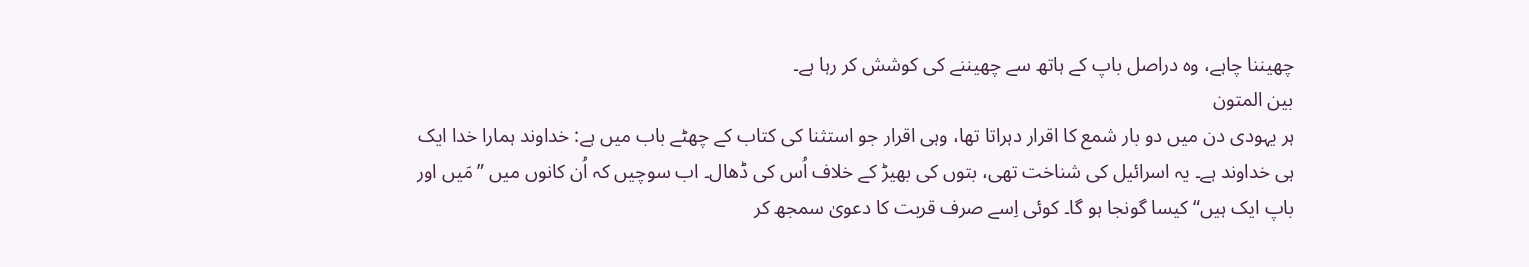چھیننا چاہے، وہ دراصل باپ کے ہاتھ سے چھیننے کی کوشش کر رہا ہے۔
بین المتون
ہر یہودی دن میں دو بار شمع کا اقرار دہراتا تھا، وہی اقرار جو استثنا کی کتاب کے چھٹے باب میں ہے: خداوند ہمارا خدا ایک ہی خداوند ہے۔ یہ اسرائیل کی شناخت تھی، بتوں کی بھیڑ کے خلاف اُس کی ڈھال۔ اب سوچیں کہ اُن کانوں میں ”مَیں اور باپ ایک ہیں“ کیسا گونجا ہو گا۔ کوئی اِسے صرف قربت کا دعویٰ سمجھ کر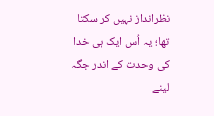نظرانداز نہیں کر سکتا تھا؛ یہ اُس ایک ہی خدا کی وحدت کے اندر جگہ لینے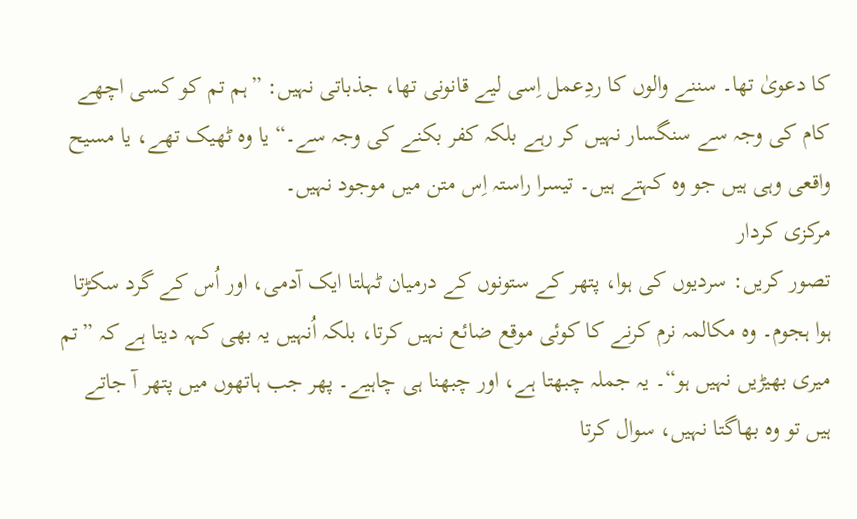کا دعویٰ تھا۔ سننے والوں کا ردِعمل اِسی لیے قانونی تھا، جذباتی نہیں: ”ہم تم کو کسی اچھے کام کی وجہ سے سنگسار نہیں کر رہے بلکہ کفر بکنے کی وجہ سے۔“ یا وہ ٹھیک تھے، یا مسیح واقعی وہی ہیں جو وہ کہتے ہیں۔ تیسرا راستہ اِس متن میں موجود نہیں۔
مرکزی کردار
تصور کریں: سردیوں کی ہوا، پتھر کے ستونوں کے درمیان ٹہلتا ایک آدمی، اور اُس کے گرد سکڑتا ہوا ہجوم۔ وہ مکالمہ نرم کرنے کا کوئی موقع ضائع نہیں کرتا، بلکہ اُنہیں یہ بھی کہہ دیتا ہے کہ ”تم میری بھیڑیں نہیں ہو“۔ یہ جملہ چبھتا ہے، اور چبھنا ہی چاہیے۔ پھر جب ہاتھوں میں پتھر آ جاتے ہیں تو وہ بھاگتا نہیں، سوال کرتا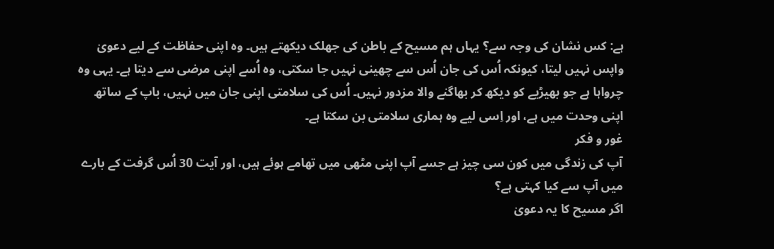ہے: کس نشان کی وجہ سے؟ یہاں ہم مسیح کے باطن کی جھلک دیکھتے ہیں۔ وہ اپنی حفاظت کے لیے دعویٰ واپس نہیں لیتا، کیونکہ اُس کی جان اُس سے چھینی نہیں جا سکتی، وہ اُسے اپنی مرضی سے دیتا ہے۔ یہی وہ چرواہا ہے جو بھیڑیے کو دیکھ کر بھاگنے والا مزدور نہیں۔ اُس کی سلامتی اپنی جان میں نہیں، باپ کے ساتھ اپنی وحدت میں ہے، اور اِسی لیے وہ ہماری سلامتی بن سکتا ہے۔
غور و فکر
آپ کی زندگی میں کون سی چیز ہے جسے آپ اپنی مٹھی میں تھامے ہوئے ہیں، اور آیت 30 اُس گرفت کے بارے میں آپ سے کیا کہتی ہے؟
اگر مسیح کا یہ دعویٰ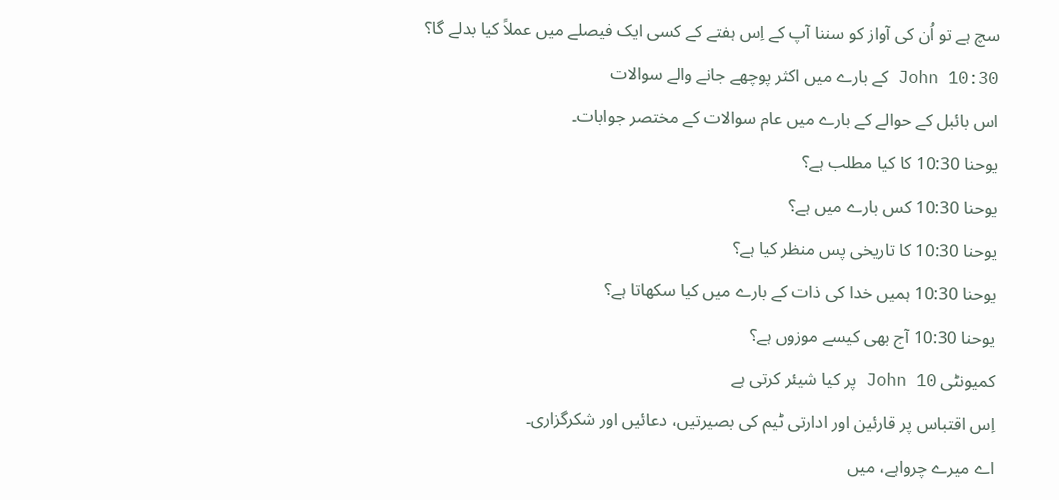سچ ہے تو اُن کی آواز کو سننا آپ کے اِس ہفتے کے کسی ایک فیصلے میں عملاً کیا بدلے گا؟
John 10:30 کے بارے میں اکثر پوچھے جانے والے سوالات
اس بائبل کے حوالے کے بارے میں عام سوالات کے مختصر جوابات۔
یوحنا 10:30 کا کیا مطلب ہے؟
یوحنا 10:30 کس بارے میں ہے؟
یوحنا 10:30 کا تاریخی پس منظر کیا ہے؟
یوحنا 10:30 ہمیں خدا کی ذات کے بارے میں کیا سکھاتا ہے؟
یوحنا 10:30 آج بھی کیسے موزوں ہے؟
کمیونٹی John 10 پر کیا شیئر کرتی ہے
اِس اقتباس پر قارئین اور ادارتی ٹیم کی بصیرتیں، دعائیں اور شکرگزاری۔
اے میرے چرواہے، میں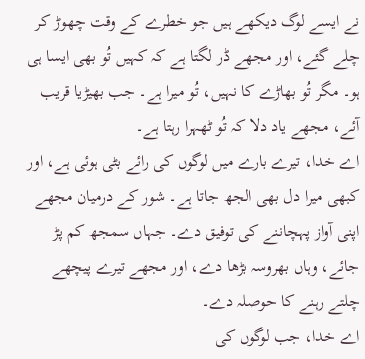نے ایسے لوگ دیکھے ہیں جو خطرے کے وقت چھوڑ کر چلے گئے، اور مجھے ڈر لگتا ہے کہ کہیں تُو بھی ایسا ہی ہو۔ مگر تُو بھاڑے کا نہیں، تُو میرا ہے۔ جب بھیڑیا قریب آئے، مجھے یاد دلا کہ تُو ٹھہرا رہتا ہے۔
اے خدا، تیرے بارے میں لوگوں کی رائے بٹی ہوئی ہے، اور کبھی میرا دل بھی الجھ جاتا ہے۔ شور کے درمیان مجھے اپنی آواز پہچاننے کی توفیق دے۔ جہاں سمجھ کم پڑ جائے، وہاں بھروسہ بڑھا دے، اور مجھے تیرے پیچھے چلتے رہنے کا حوصلہ دے۔
اے خدا، جب لوگوں کی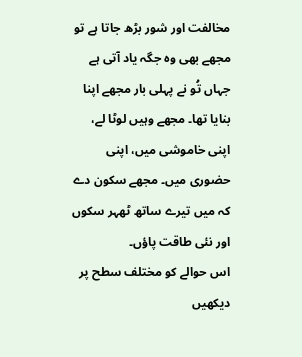مخالفت اور شور بڑھ جاتا ہے تو مجھے بھی وہ جگہ یاد آتی ہے جہاں تُو نے پہلی بار مجھے اپنا بنایا تھا۔ مجھے وہیں لوٹا لے، اپنی خاموشی میں، اپنی حضوری میں۔ مجھے سکون دے کہ میں تیرے ساتھ ٹھہر سکوں اور نئی طاقت پاؤں۔
اس حوالے کو مختلف سطح پر دیکھیں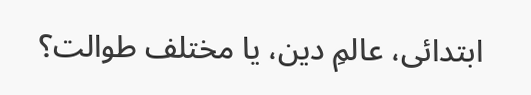ابتدائی، عالمِ دین، یا مختلف طوالت؟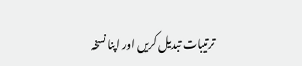ترتیبات تبدیل کریں اور اپنا نسخہ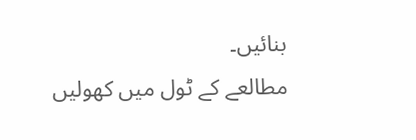بنائیں۔
مطالعے کے ٹول میں کھولیں